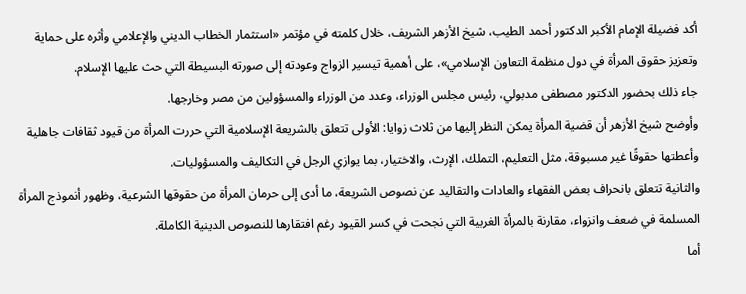أكد فضيلة الإمام الأكبر الدكتور أحمد الطيب، شيخ الأزهر الشريف، خلال كلمته في مؤتمر «استثمار الخطاب الديني والإعلامي وأثره على حماية وتعزيز حقوق المرأة في دول منظمة التعاون الإسلامي»، على أهمية تيسير الزواج وعودته إلى صورته البسيطة التي حث عليها الإسلام.
جاء ذلك بحضور الدكتور مصطفى مدبولي، رئيس مجلس الوزراء، وعدد من الوزراء والمسؤولين من مصر وخارجها.
وأوضح شيخ الأزهر أن قضية المرأة يمكن النظر إليها من ثلاث زوايا: الأولى تتعلق بالشريعة الإسلامية التي حررت المرأة من قيود ثقافات جاهلية وأعطتها حقوقًا غير مسبوقة، مثل التعليم، التملك، الإرث، والاختيار، بما يوازي الرجل في التكاليف والمسؤوليات.
والثانية تتعلق بانحراف بعض الفقهاء والعادات والتقاليد عن نصوص الشريعة، ما أدى إلى حرمان المرأة من حقوقها الشرعية، وظهور أنموذج المرأة المسلمة في ضعف وانزواء، مقارنة بالمرأة الغربية التي نجحت في كسر القيود رغم افتقارها للنصوص الدينية الكاملة.
أما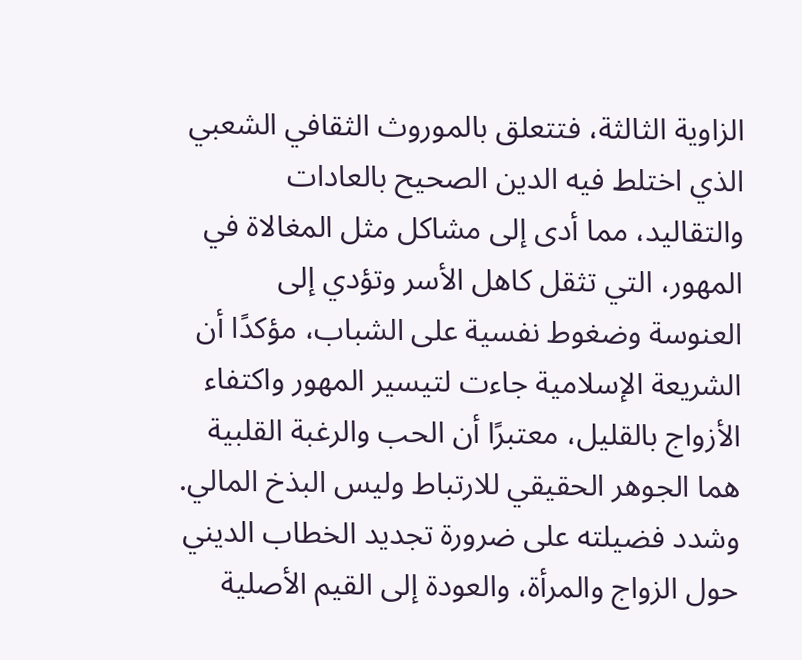الزاوية الثالثة، فتتعلق بالموروث الثقافي الشعبي الذي اختلط فيه الدين الصحيح بالعادات والتقاليد، مما أدى إلى مشاكل مثل المغالاة في المهور، التي تثقل كاهل الأسر وتؤدي إلى العنوسة وضغوط نفسية على الشباب، مؤكدًا أن الشريعة الإسلامية جاءت لتيسير المهور واكتفاء الأزواج بالقليل، معتبرًا أن الحب والرغبة القلبية هما الجوهر الحقيقي للارتباط وليس البذخ المالي.
وشدد فضيلته على ضرورة تجديد الخطاب الديني حول الزواج والمرأة، والعودة إلى القيم الأصلية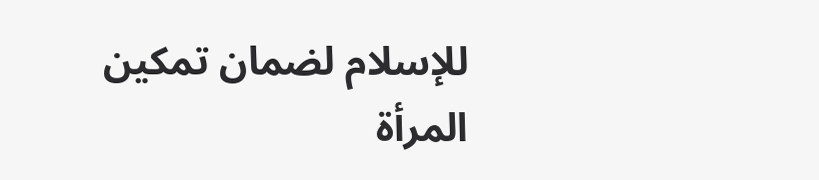للإسلام لضمان تمكين المرأة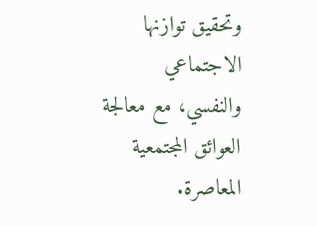وتحقيق توازنها الاجتماعي والنفسي، مع معالجة العوائق المجتمعية المعاصرة.